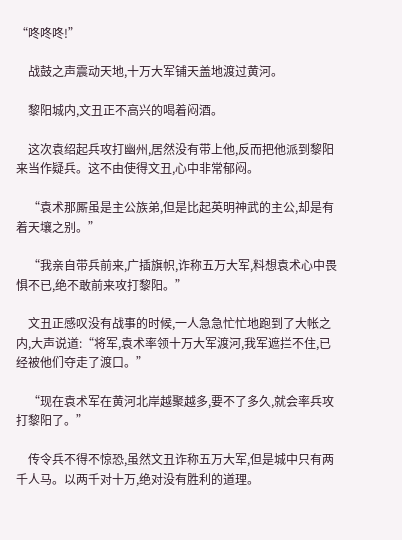“咚咚咚!”

    战鼓之声震动天地,十万大军铺天盖地渡过黄河。

    黎阳城内,文丑正不高兴的喝着闷酒。

    这次袁绍起兵攻打幽州,居然没有带上他,反而把他派到黎阳来当作疑兵。这不由使得文丑,心中非常郁闷。

    “袁术那厮虽是主公族弟,但是比起英明神武的主公,却是有着天壤之别。”

    “我亲自带兵前来,广插旗帜,诈称五万大军,料想袁术心中畏惧不已,绝不敢前来攻打黎阳。”

    文丑正感叹没有战事的时候,一人急急忙忙地跑到了大帐之内,大声说道:“将军,袁术率领十万大军渡河,我军遮拦不住,已经被他们夺走了渡口。”

    “现在袁术军在黄河北岸越聚越多,要不了多久,就会率兵攻打黎阳了。”

    传令兵不得不惊恐,虽然文丑诈称五万大军,但是城中只有两千人马。以两千对十万,绝对没有胜利的道理。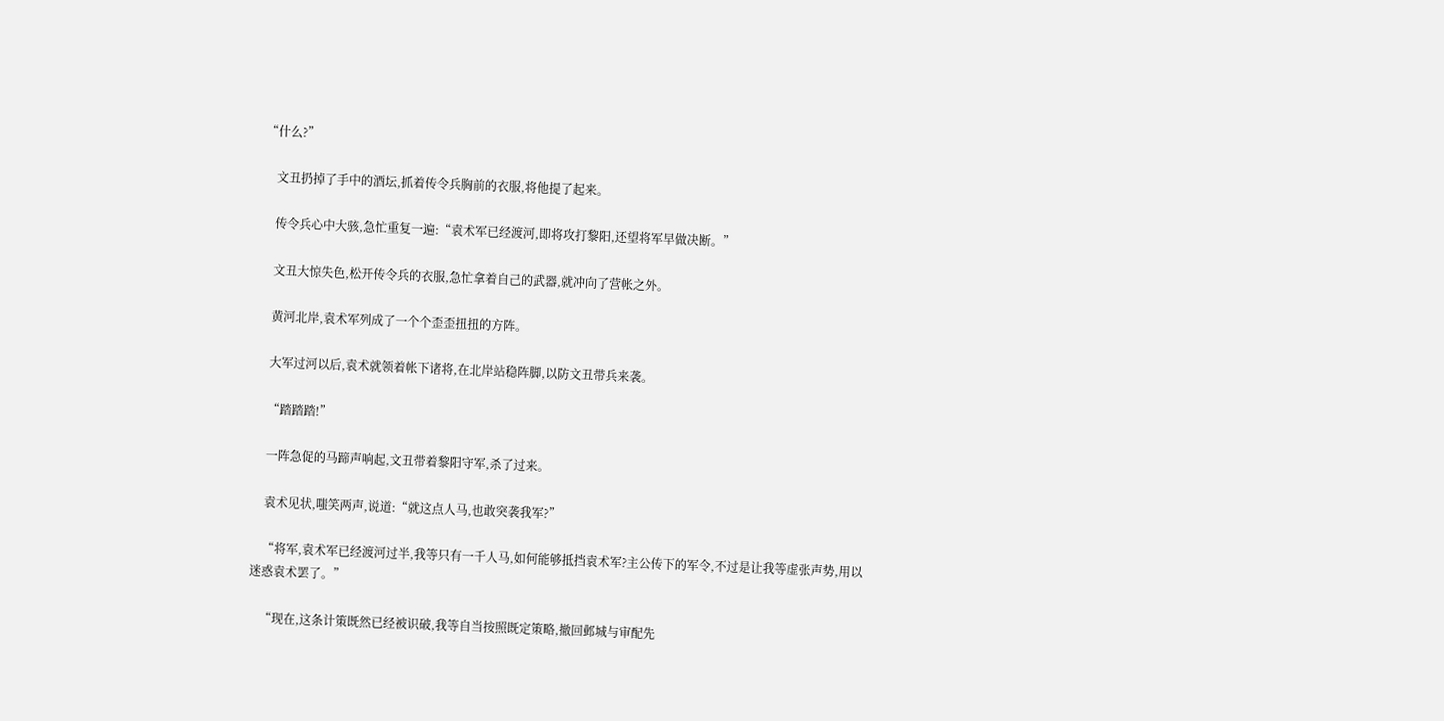“什么?”

    文丑扔掉了手中的酒坛,抓着传令兵胸前的衣服,将他提了起来。

    传令兵心中大骇,急忙重复一遍:“袁术军已经渡河,即将攻打黎阳,还望将军早做决断。”

    文丑大惊失色,松开传令兵的衣服,急忙拿着自己的武器,就冲向了营帐之外。

    黄河北岸,袁术军列成了一个个歪歪扭扭的方阵。

    大军过河以后,袁术就领着帐下诸将,在北岸站稳阵脚,以防文丑带兵来袭。

    “踏踏踏!”

    一阵急促的马蹄声响起,文丑带着黎阳守军,杀了过来。

    袁术见状,嗤笑两声,说道:“就这点人马,也敢突袭我军?”

    “将军,袁术军已经渡河过半,我等只有一千人马,如何能够抵挡袁术军?主公传下的军令,不过是让我等虚张声势,用以迷惑袁术罢了。”

    “现在,这条计策既然已经被识破,我等自当按照既定策略,撤回邺城与审配先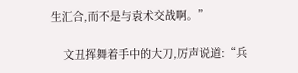生汇合,而不是与袁术交战啊。”

    文丑挥舞着手中的大刀,厉声说道:“兵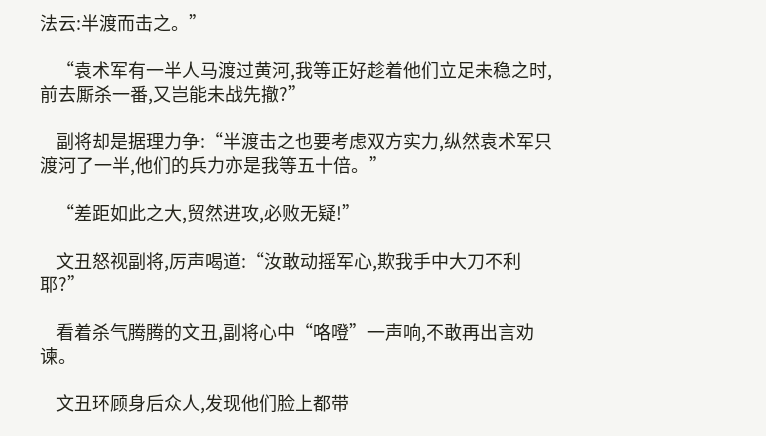法云:半渡而击之。”

    “袁术军有一半人马渡过黄河,我等正好趁着他们立足未稳之时,前去厮杀一番,又岂能未战先撤?”

    副将却是据理力争:“半渡击之也要考虑双方实力,纵然袁术军只渡河了一半,他们的兵力亦是我等五十倍。”

    “差距如此之大,贸然进攻,必败无疑!”

    文丑怒视副将,厉声喝道:“汝敢动摇军心,欺我手中大刀不利耶?”

    看着杀气腾腾的文丑,副将心中“咯噔”一声响,不敢再出言劝谏。

    文丑环顾身后众人,发现他们脸上都带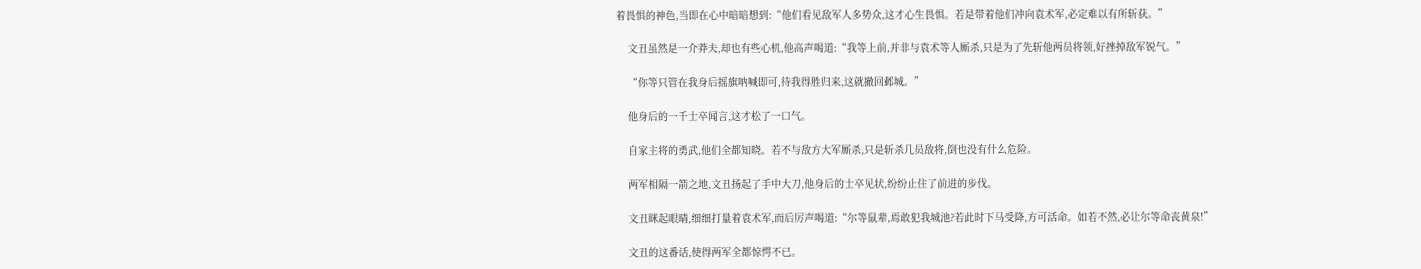着畏惧的神色,当即在心中暗暗想到:“他们看见敌军人多势众,这才心生畏惧。若是带着他们冲向袁术军,必定难以有所斩获。”

    文丑虽然是一介莽夫,却也有些心机,他高声喝道:“我等上前,并非与袁术等人厮杀,只是为了先斩他两员将领,好挫掉敌军锐气。”

    “你等只管在我身后摇旗呐喊即可,待我得胜归来,这就撤回邺城。”

    他身后的一千士卒闻言,这才松了一口气。

    自家主将的勇武,他们全都知晓。若不与敌方大军厮杀,只是斩杀几员敌将,倒也没有什么危险。

    两军相隔一箭之地,文丑扬起了手中大刀,他身后的士卒见状,纷纷止住了前进的步伐。

    文丑眯起眼睛,细细打量着袁术军,而后厉声喝道:“尔等鼠辈,焉敢犯我城池?若此时下马受降,方可活命。如若不然,必让尔等命丧黄泉!”

    文丑的这番话,使得两军全都惊愕不已。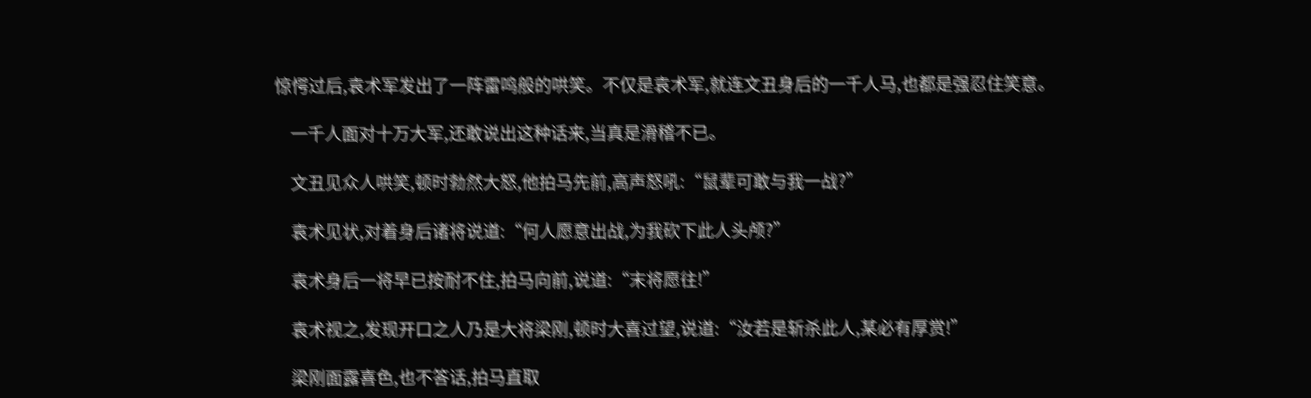惊愕过后,袁术军发出了一阵雷鸣般的哄笑。不仅是袁术军,就连文丑身后的一千人马,也都是强忍住笑意。

    一千人面对十万大军,还敢说出这种话来,当真是滑稽不已。

    文丑见众人哄笑,顿时勃然大怒,他拍马先前,高声怒吼:“鼠辈可敢与我一战?”

    袁术见状,对着身后诸将说道:“何人愿意出战,为我砍下此人头颅?”

    袁术身后一将早已按耐不住,拍马向前,说道:“末将愿往!”

    袁术视之,发现开口之人乃是大将梁刚,顿时大喜过望,说道:“汝若是斩杀此人,某必有厚赏!”

    梁刚面露喜色,也不答话,拍马直取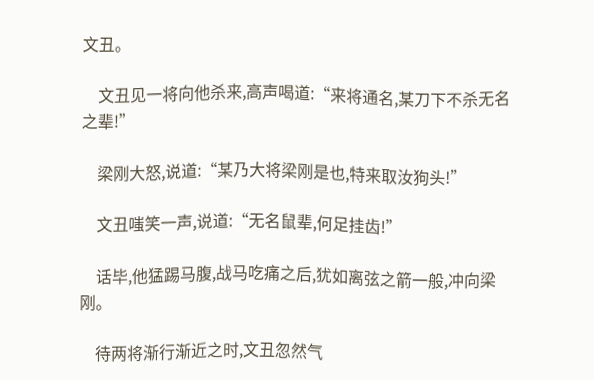文丑。

    文丑见一将向他杀来,高声喝道:“来将通名,某刀下不杀无名之辈!”

    梁刚大怒,说道:“某乃大将梁刚是也,特来取汝狗头!”

    文丑嗤笑一声,说道:“无名鼠辈,何足挂齿!”

    话毕,他猛踢马腹,战马吃痛之后,犹如离弦之箭一般,冲向梁刚。

    待两将渐行渐近之时,文丑忽然气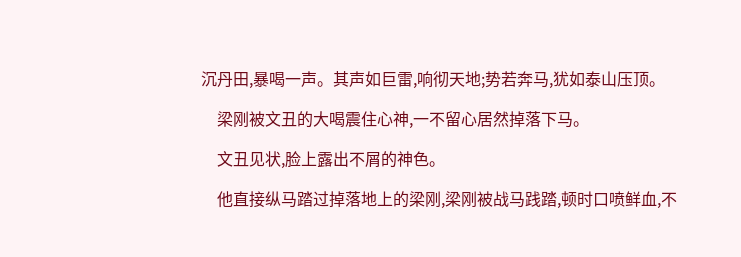沉丹田,暴喝一声。其声如巨雷,响彻天地;势若奔马,犹如泰山压顶。

    梁刚被文丑的大喝震住心神,一不留心居然掉落下马。

    文丑见状,脸上露出不屑的神色。

    他直接纵马踏过掉落地上的梁刚,梁刚被战马践踏,顿时口喷鲜血,不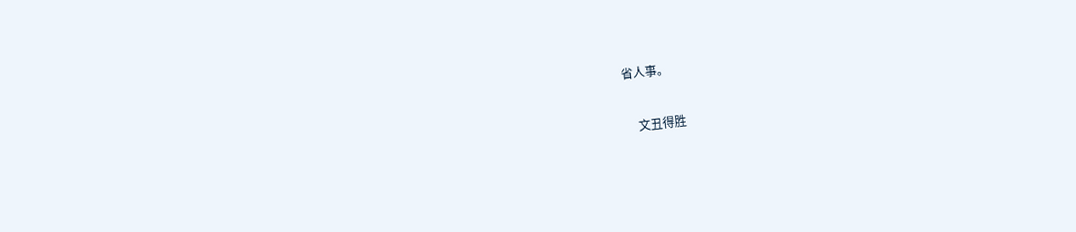省人事。

    文丑得胜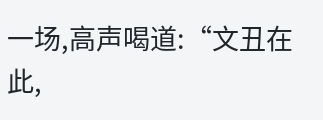一场,高声喝道:“文丑在此,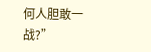何人胆敢一战?”